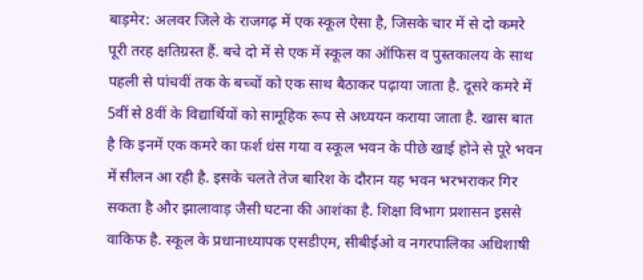बाड़मेर: अलवर जिले के राजगढ़ में एक स्कूल ऐसा है, जिसके चार में से दो कमरे पूरी तरह क्षतिग्रस्त हैं. बचे दो में से एक में स्कूल का ऑफिस व पुस्तकालय के साथ पहली से पांचवीं तक के बच्चों को एक साथ बैठाकर पढ़ाया जाता है. दूसरे कमरे में 5वीं से 8वीं के विद्यार्थियों को सामूहिक रूप से अध्ययन कराया जाता है. खास बात है कि इनमें एक कमरे का फर्श धंस गया व स्कूल भवन के पीछे खाई होने से पूरे भवन में सीलन आ रही है. इसके चलते तेज बारिश के दौरान यह भवन भरभराकर गिर सकता है और झालावाड़ जैसी घटना की आशंका है. शिक्षा विभाग प्रशासन इससे वाकिफ है. स्कूल के प्रधानाध्यापक एसडीएम, सीबीईओ व नगरपालिका अधिशाषी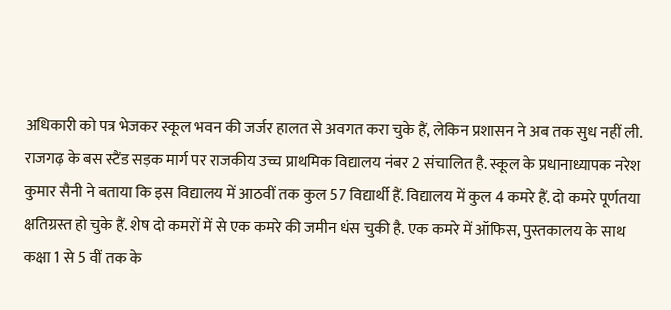अधिकारी को पत्र भेजकर स्कूल भवन की जर्जर हालत से अवगत करा चुके हैं, लेकिन प्रशासन ने अब तक सुध नहीं ली.
राजगढ़ के बस स्टैंड सड़क मार्ग पर राजकीय उच्च प्राथमिक विद्यालय नंबर 2 संचालित है. स्कूल के प्रधानाध्यापक नरेश कुमार सैनी ने बताया कि इस विद्यालय में आठवीं तक कुल 57 विद्यार्थी हैं. विद्यालय में कुल 4 कमरे हैं. दो कमरे पूर्णतया क्षतिग्रस्त हो चुके हैं. शेष दो कमरों में से एक कमरे की जमीन धंस चुकी है. एक कमरे में ऑफिस, पुस्तकालय के साथ कक्षा 1 से 5 वीं तक के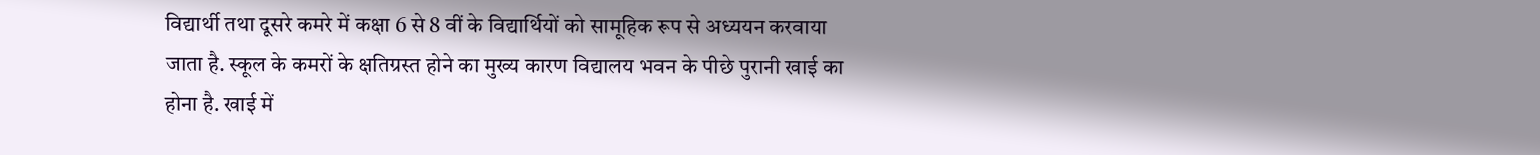विद्यार्थी तथा दूसरे कमरे में कक्षा 6 से 8 वीं के विद्यार्थियों को सामूहिक रूप से अध्ययन करवाया जाता है. स्कूल के कमरों के क्षतिग्रस्त होने का मुख्य कारण विद्यालय भवन के पीछे पुरानी खाई का होना है. खाई में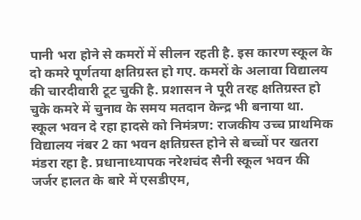पानी भरा होने से कमरों में सीलन रहती है. इस कारण स्कूल के दो कमरे पूर्णतया क्षतिग्रस्त हो गए. कमरों के अलावा विद्यालय की चारदीवारी टूट चुकी है. प्रशासन ने पूरी तरह क्षतिग्रस्त हो चुके कमरे में चुनाव के समय मतदान केन्द्र भी बनाया था.
स्कूल भवन दे रहा हादसे को निमंत्रण: राजकीय उच्च प्राथमिक विद्यालय नंबर 2 का भवन क्षतिग्रस्त होने से बच्चों पर खतरा मंडरा रहा है. प्रधानाध्यापक नरेशचंद सैनी स्कूल भवन की जर्जर हालत के बारे में एसडीएम,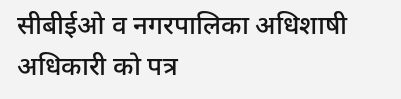सीबीईओ व नगरपालिका अधिशाषी अधिकारी को पत्र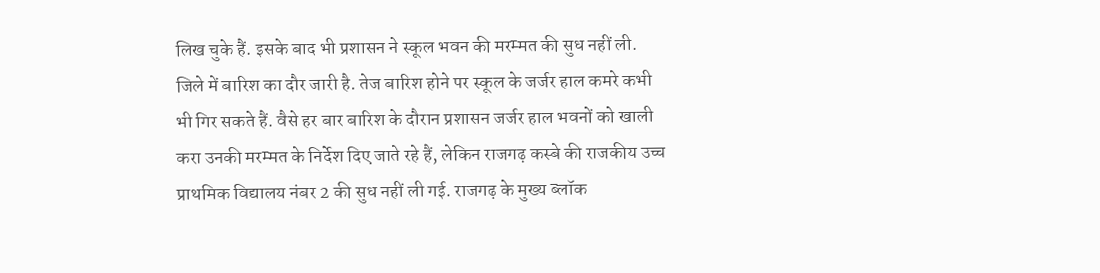लिख चुके हैं. इसके बाद भी प्रशासन ने स्कूल भवन की मरम्मत की सुध नहीं ली. जिले में बारिश का दौर जारी है. तेज बारिश होने पर स्कूल के जर्जर हाल कमरे कभी भी गिर सकते हैं. वैसे हर बार बारिश के दौरान प्रशासन जर्जर हाल भवनों को खाली करा उनकी मरम्मत के निर्देश दिए जाते रहे हैं, लेकिन राजगढ़ कस्बे की राजकीय उच्च प्राथमिक विद्यालय नंबर 2 की सुध नहीं ली गई. राजगढ़ के मुख्य ब्लॉक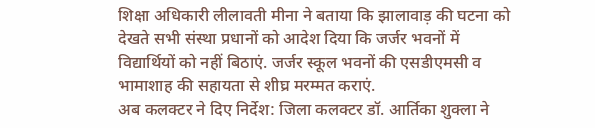शिक्षा अधिकारी लीलावती मीना ने बताया कि झालावाड़ की घटना को देखते सभी संस्था प्रधानों को आदेश दिया कि जर्जर भवनों में विद्यार्थियों को नहीं बिठाएं. जर्जर स्कूल भवनों की एसडीएमसी व भामाशाह की सहायता से शीघ्र मरम्मत कराएं.
अब कलक्टर ने दिए निर्देश: जिला कलक्टर डॉ. आर्तिका शुक्ला ने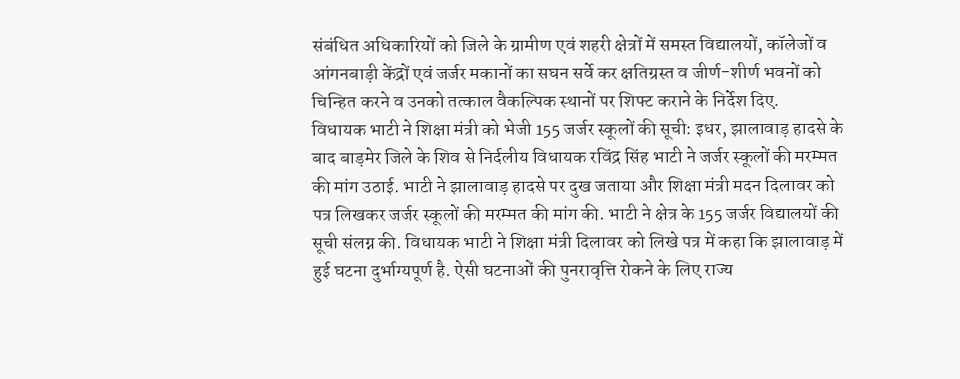संबंधित अधिकारियों को जिले के ग्रामीण एवं शहरी क्षेत्रों में समस्त विद्यालयों, कॉलेजों व आंगनबाड़ी केंद्रों एवं जर्जर मकानों का सघन सर्वे कर क्षतिग्रस्त व जीर्ण-शीर्ण भवनों को चिन्हित करने व उनको तत्काल वैकल्पिक स्थानों पर शिफ्ट कराने के निर्देश दिए.
विधायक भाटी ने शिक्षा मंत्री को भेजी 155 जर्जर स्कूलों की सूची: इधर, झालावाड़ हादसे के बाद बाड़मेर जिले के शिव से निर्दलीय विधायक रविंद्र सिंह भाटी ने जर्जर स्कूलों की मरम्मत की मांग उठाई. भाटी ने झालावाड़ हादसे पर दुख जताया और शिक्षा मंत्री मदन दिलावर को पत्र लिखकर जर्जर स्कूलों की मरम्मत की मांग की. भाटी ने क्षेत्र के 155 जर्जर विद्यालयों की सूची संलग्न की. विधायक भाटी ने शिक्षा मंत्री दिलावर को लिखे पत्र में कहा कि झालावाड़ में हुई घटना दुर्भाग्यपूर्ण है. ऐसी घटनाओं की पुनरावृत्ति रोकने के लिए राज्य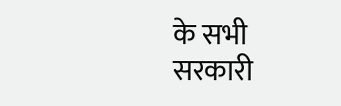के सभी सरकारी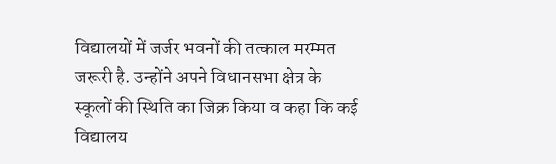विद्यालयों में जर्जर भवनों की तत्काल मरम्मत जरूरी है. उन्होंने अपने विधानसभा क्षेत्र के स्कूलों की स्थिति का जिक्र किया व कहा कि कई विद्यालय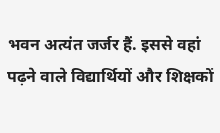भवन अत्यंत जर्जर हैं. इससे वहां पढ़ने वाले विद्यार्थियों और शिक्षकों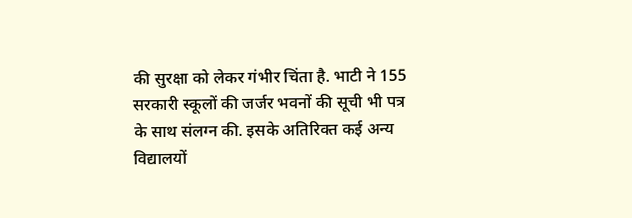की सुरक्षा को लेकर गंभीर चिंता है. भाटी ने 155 सरकारी स्कूलों की जर्जर भवनों की सूची भी पत्र के साथ संलग्न की. इसके अतिरिक्त कई अन्य विद्यालयों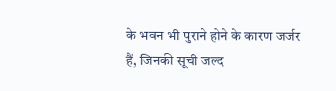के भवन भी पुराने होने के कारण जर्जर हैं, जिनकी सूची जल्द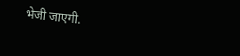भेजी जाएगी.